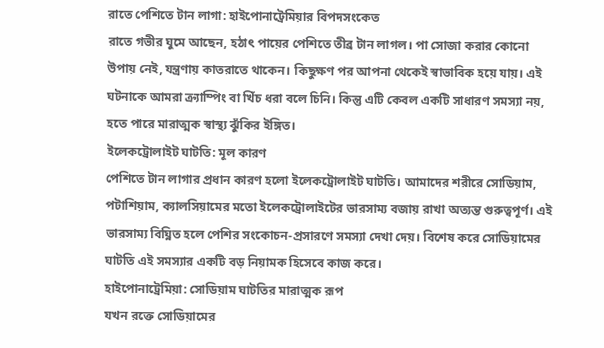রাতে পেশিতে টান লাগা: হাইপোনাট্রেমিয়ার বিপদসংকেত
রাতে গভীর ঘুমে আছেন, হঠাৎ পায়ের পেশিতে তীব্র টান লাগল। পা সোজা করার কোনো উপায় নেই, যন্ত্রণায় কাতরাতে থাকেন। কিছুক্ষণ পর আপনা থেকেই স্বাভাবিক হয়ে যায়। এই ঘটনাকে আমরা ক্র্যাম্পিং বা খিঁচ ধরা বলে চিনি। কিন্তু এটি কেবল একটি সাধারণ সমস্যা নয়, হতে পারে মারাত্মক স্বাস্থ্য ঝুঁকির ইঙ্গিত।
ইলেকট্রোলাইট ঘাটতি: মূল কারণ
পেশিতে টান লাগার প্রধান কারণ হলো ইলেকট্রোলাইট ঘাটতি। আমাদের শরীরে সোডিয়াম, পটাশিয়াম, ক্যালসিয়ামের মতো ইলেকট্রোলাইটের ভারসাম্য বজায় রাখা অত্যন্ত গুরুত্বপূর্ণ। এই ভারসাম্য বিঘ্নিত হলে পেশির সংকোচন-প্রসারণে সমস্যা দেখা দেয়। বিশেষ করে সোডিয়ামের ঘাটতি এই সমস্যার একটি বড় নিয়ামক হিসেবে কাজ করে।
হাইপোনাট্রেমিয়া: সোডিয়াম ঘাটতির মারাত্মক রূপ
যখন রক্তে সোডিয়ামের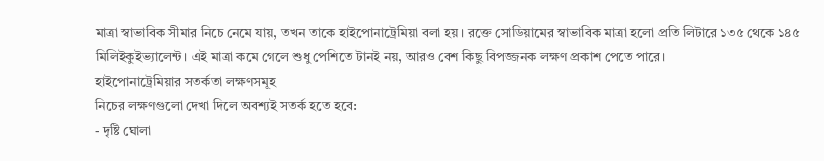মাত্রা স্বাভাবিক সীমার নিচে নেমে যায়, তখন তাকে হাইপোনাট্রেমিয়া বলা হয়। রক্তে সোডিয়ামের স্বাভাবিক মাত্রা হলো প্রতি লিটারে ১৩৫ থেকে ১৪৫ মিলিইকুইভ্যালেন্ট। এই মাত্রা কমে গেলে শুধু পেশিতে টানই নয়, আরও বেশ কিছু বিপজ্জনক লক্ষণ প্রকাশ পেতে পারে।
হাইপোনাট্রেমিয়ার সতর্কতা লক্ষণসমূহ
নিচের লক্ষণগুলো দেখা দিলে অবশ্যই সতর্ক হতে হবে:
- দৃষ্টি ঘোলা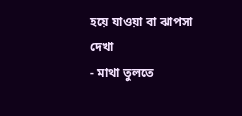হয়ে যাওয়া বা ঝাপসা দেখা
- মাথা তুলতে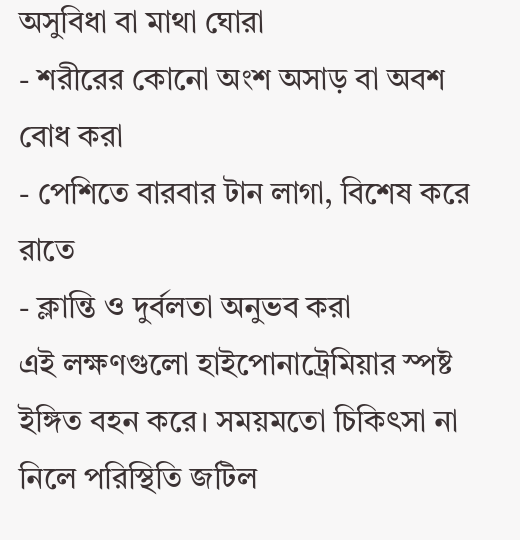অসুবিধা বা মাথা ঘোরা
- শরীরের কোনো অংশ অসাড় বা অবশ বোধ করা
- পেশিতে বারবার টান লাগা, বিশেষ করে রাতে
- ক্লান্তি ও দুর্বলতা অনুভব করা
এই লক্ষণগুলো হাইপোনাট্রেমিয়ার স্পষ্ট ইঙ্গিত বহন করে। সময়মতো চিকিৎসা না নিলে পরিস্থিতি জটিল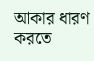আকার ধারণ করতে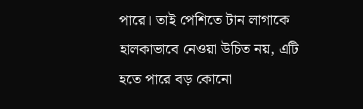পারে। তাই পেশিতে টান লাগাকে হালকাভাবে নেওয়া উচিত নয়, এটি হতে পারে বড় কোনো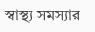স্বাস্থ্য সমস্যার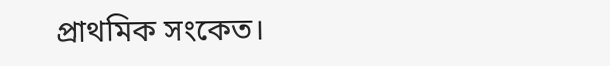প্রাথমিক সংকেত।